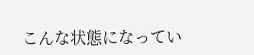こんな状態になってい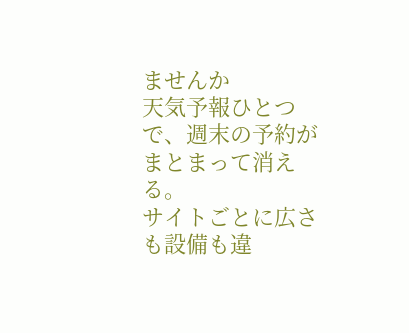ませんか
天気予報ひとつで、週末の予約がまとまって消える。
サイトごとに広さも設備も違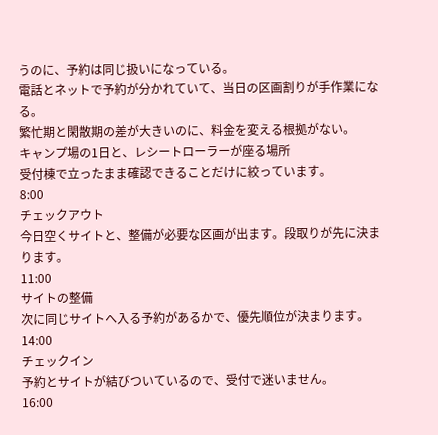うのに、予約は同じ扱いになっている。
電話とネットで予約が分かれていて、当日の区画割りが手作業になる。
繁忙期と閑散期の差が大きいのに、料金を変える根拠がない。
キャンプ場の1日と、レシートローラーが座る場所
受付棟で立ったまま確認できることだけに絞っています。
8:00
チェックアウト
今日空くサイトと、整備が必要な区画が出ます。段取りが先に決まります。
11:00
サイトの整備
次に同じサイトへ入る予約があるかで、優先順位が決まります。
14:00
チェックイン
予約とサイトが結びついているので、受付で迷いません。
16:00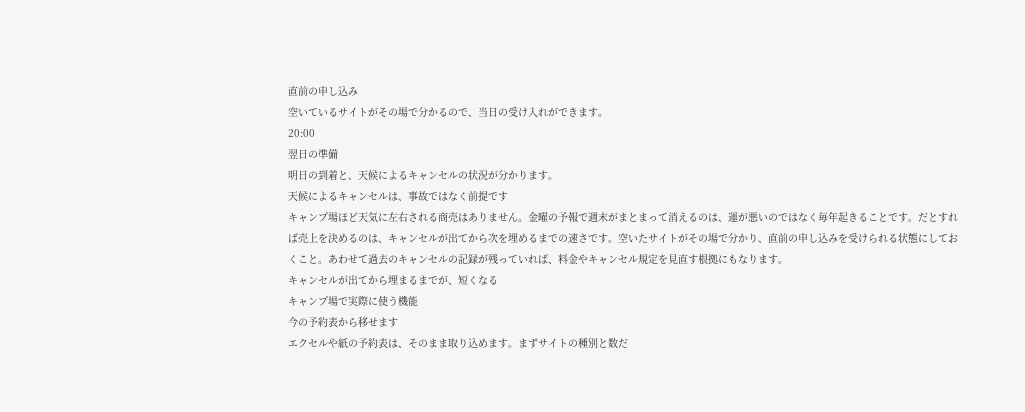直前の申し込み
空いているサイトがその場で分かるので、当日の受け入れができます。
20:00
翌日の準備
明日の到着と、天候によるキャンセルの状況が分かります。
天候によるキャンセルは、事故ではなく前提です
キャンプ場ほど天気に左右される商売はありません。金曜の予報で週末がまとまって消えるのは、運が悪いのではなく毎年起きることです。だとすれば売上を決めるのは、キャンセルが出てから次を埋めるまでの速さです。空いたサイトがその場で分かり、直前の申し込みを受けられる状態にしておくこと。あわせて過去のキャンセルの記録が残っていれば、料金やキャンセル規定を見直す根拠にもなります。
キャンセルが出てから埋まるまでが、短くなる
キャンプ場で実際に使う機能
今の予約表から移せます
エクセルや紙の予約表は、そのまま取り込めます。まずサイトの種別と数だ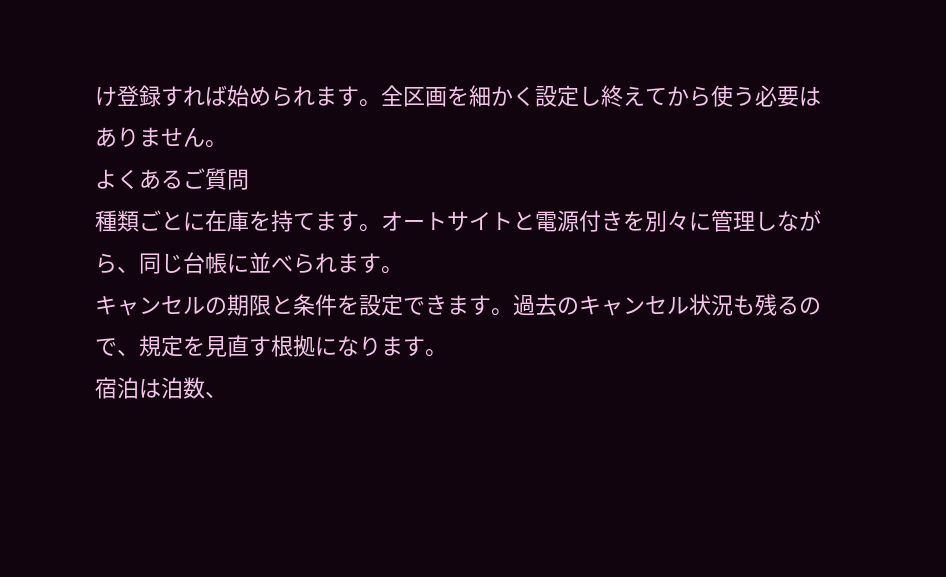け登録すれば始められます。全区画を細かく設定し終えてから使う必要はありません。
よくあるご質問
種類ごとに在庫を持てます。オートサイトと電源付きを別々に管理しながら、同じ台帳に並べられます。
キャンセルの期限と条件を設定できます。過去のキャンセル状況も残るので、規定を見直す根拠になります。
宿泊は泊数、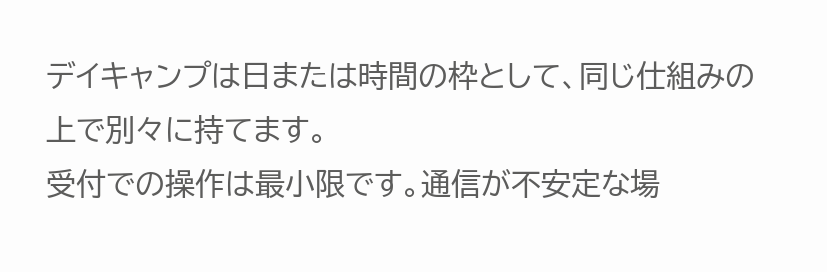デイキャンプは日または時間の枠として、同じ仕組みの上で別々に持てます。
受付での操作は最小限です。通信が不安定な場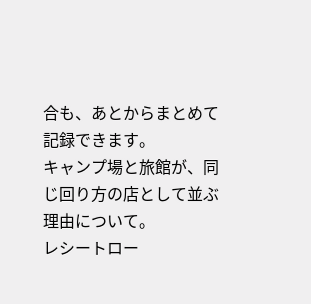合も、あとからまとめて記録できます。
キャンプ場と旅館が、同じ回り方の店として並ぶ理由について。
レシートロー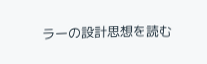ラーの設計思想を読む